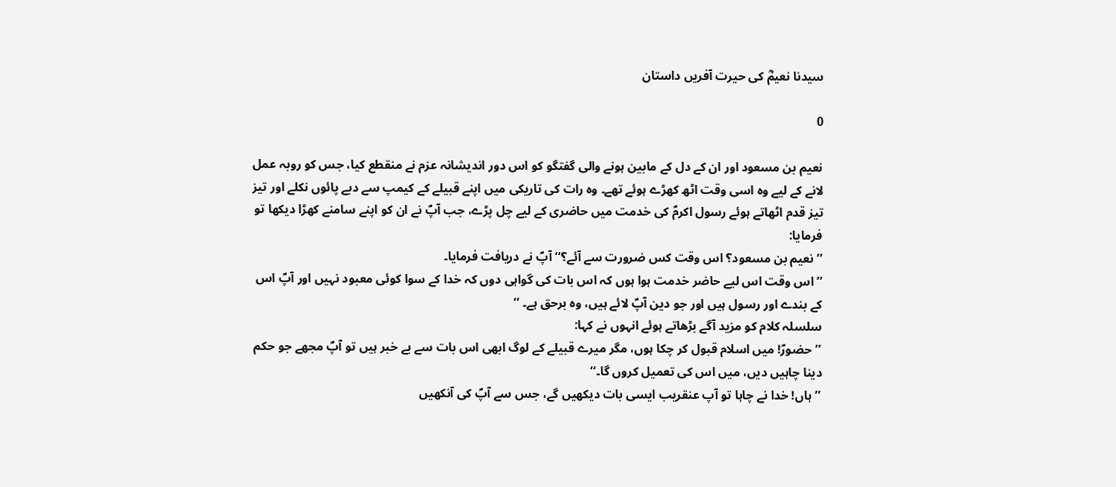سیدنا نعیمؓ کی حیرت آفریں داستان

0

نعیم بن مسعود اور ان کے دل کے مابین ہونے والی گفتگو کو اس دور اندیشانہ عزم نے منقطع کیا، جس کو روبہ عمل لانے کے لیے وہ اسی وقت اٹھ کھڑے ہوئے تھے۔ وہ رات کی تاریکی میں اپنے قبیلے کے کیمپ سے دبے پائوں نکلے اور تیز تیز قدم اٹھاتے ہوئے رسول اکرمؐ کی خدمت میں حاضری کے لیے چل پڑے، جب آپؐ نے ان کو اپنے سامنے کھڑا دیکھا تو فرمایا:
’’نعیم بن مسعود؟ اس وقت کس ضرورت سے آئے؟‘‘ آپؐ نے دریافت فرمایا۔
’’اس وقت اس لیے حاضر خدمت ہوا ہوں کہ اس بات کی گواہی دوں کہ خدا کے سوا کوئی معبود نہیں اور آپؐ اس کے بندے اور رسول ہیں اور جو دین آپؐ لائے ہیں، وہ برحق ہے۔ ‘‘
سلسلہ کلام کو مزید آگے بڑھاتے ہوئے انہوں نے کہا:
’’حضورؐ! میں اسلام قبول کر چکا ہوں، مگر میرے قبیلے کے لوگ ابھی اس بات سے بے خبر ہیں تو آپؐ مجھے جو حکم دینا چاہیں دیں، میں اس کی تعمیل کروں گا۔‘‘
’’ہاں! خدا نے چاہا تو آپ عنقریب ایسی بات دیکھیں گے، جس سے آپؐ کی آنکھیں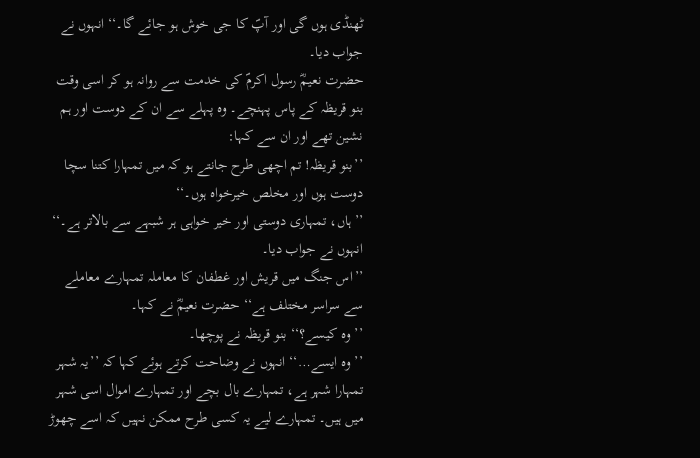ٹھنڈی ہوں گی اور آپؐ کا جی خوش ہو جائے گا۔‘‘ انہوں نے جواب دیا۔
حضرت نعیمؓ رسول اکرمؐ کی خدمت سے روانہ ہو کر اسی وقت بنو قریظہ کے پاس پہنچے۔ وہ پہلے سے ان کے دوست اور ہم نشین تھے اور ان سے کہا:
’’بنو قریظہ! تم اچھی طرح جانتے ہو کہ میں تمہارا کتنا سچا دوست ہوں اور مخلص خیرخواہ ہوں۔‘‘
’’ہاں، تمہاری دوستی اور خیر خواہی ہر شبہے سے بالاتر ہے۔‘‘ انہوں نے جواب دیا۔
’’اس جنگ میں قریش اور غطفان کا معاملہ تمہارے معاملے سے سراسر مختلف ہے‘‘ حضرت نعیمؓ نے کہا۔
’’ وہ کیسے؟‘‘ بنو قریظہ نے پوچھا۔
’’وہ ایسے…‘‘ انہوں نے وضاحت کرتے ہوئے کہا کہ ’’یہ شہر تمہارا شہر ہے، تمہارے بال بچے اور تمہارے اموال اسی شہر میں ہیں۔ تمہارے لیے یہ کسی طرح ممکن نہیں کہ اسے چھوڑ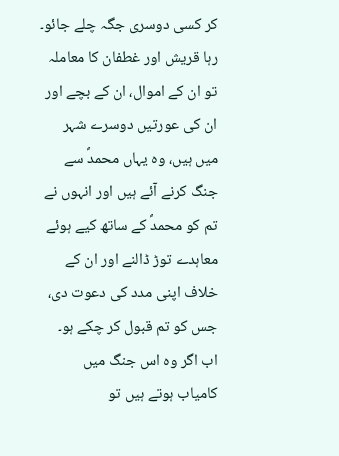کر کسی دوسری جگہ چلے جائو۔ رہا قریش اور غطفان کا معاملہ تو ان کے اموال، ان کے بچے اور ان کی عورتیں دوسرے شہر میں ہیں، وہ یہاں محمدؐ سے جنگ کرنے آئے ہیں اور انہوں نے تم کو محمدؐ کے ساتھ کیے ہوئے معاہدے توڑ ڈالنے اور ان کے خلاف اپنی مدد کی دعوت دی، جس کو تم قبول کر چکے ہو۔ اب اگر وہ اس جنگ میں کامیاب ہوتے ہیں تو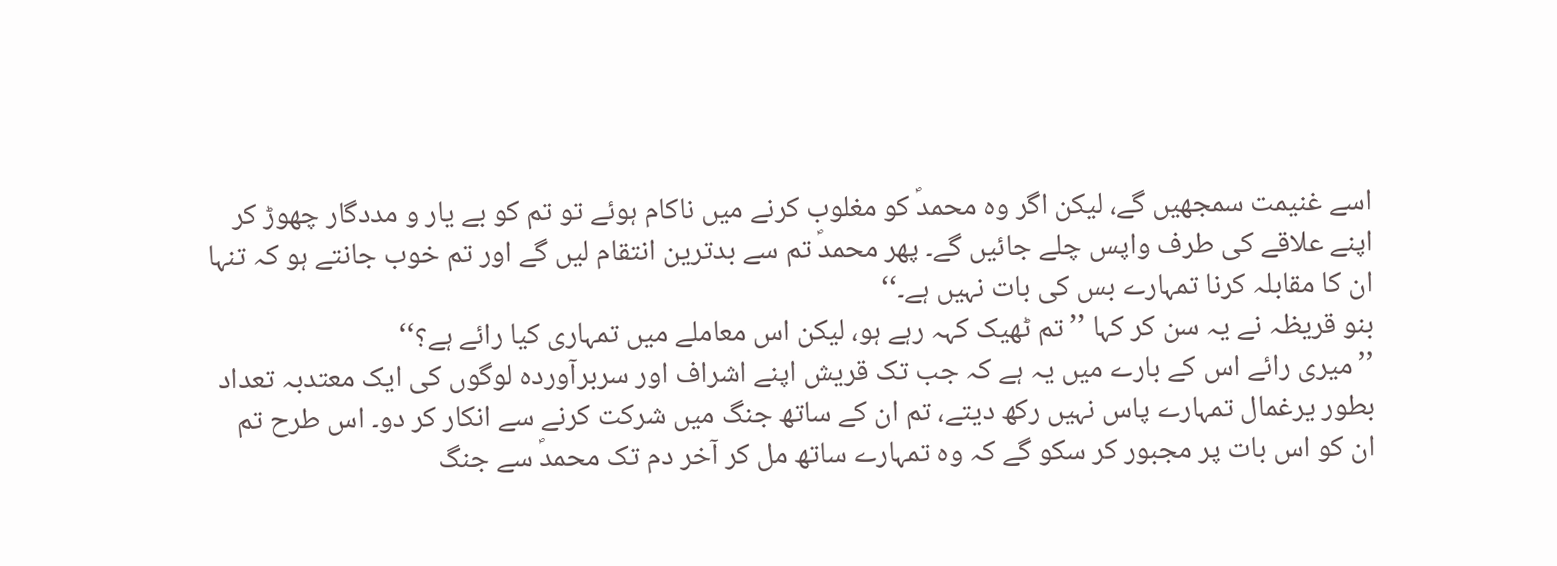اسے غنیمت سمجھیں گے، لیکن اگر وہ محمدؐ کو مغلوب کرنے میں ناکام ہوئے تو تم کو بے یار و مددگار چھوڑ کر اپنے علاقے کی طرف واپس چلے جائیں گے۔ پھر محمدؐ تم سے بدترین انتقام لیں گے اور تم خوب جانتے ہو کہ تنہا ان کا مقابلہ کرنا تمہارے بس کی بات نہیں ہے۔‘‘
بنو قریظہ نے یہ سن کر کہا ’’تم ٹھیک کہہ رہے ہو، لیکن اس معاملے میں تمہاری کیا رائے ہے؟‘‘
’’میری رائے اس کے بارے میں یہ ہے کہ جب تک قریش اپنے اشراف اور سربرآوردہ لوگوں کی ایک معتدبہ تعداد بطور یرغمال تمہارے پاس نہیں رکھ دیتے، تم ان کے ساتھ جنگ میں شرکت کرنے سے انکار کر دو۔ اس طرح تم ان کو اس بات پر مجبور کر سکو گے کہ وہ تمہارے ساتھ مل کر آخر دم تک محمدؐ سے جنگ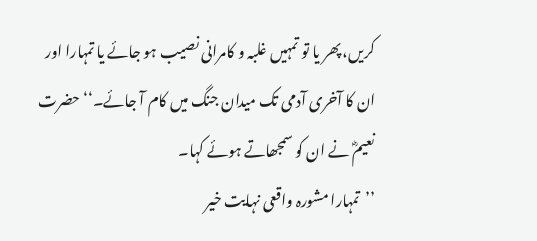کریں، پھر یا تو تمہیں غلبہ و کامرانی نصیب ہو جائے یا تمہارا اور ان کا آخری آدمی تک میدان جنگ میں کام آ جائے۔‘‘ حضرت نعیمؓ نے ان کو سمجھاتے ہوئے کہا۔
’’تمہارا مشورہ واقعی نہایت خیر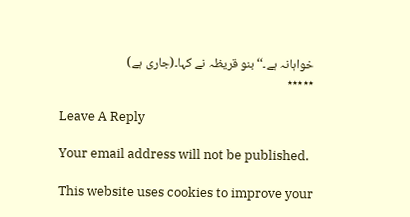خواہانہ ہے۔‘‘ بنو قریظہ نے کہا۔(جاری ہے)
٭٭٭٭٭

Leave A Reply

Your email address will not be published.

This website uses cookies to improve your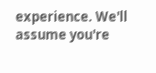experience. We'll assume you're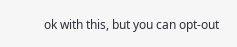ok with this, but you can opt-out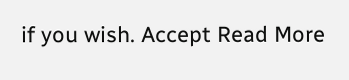if you wish. Accept Read More